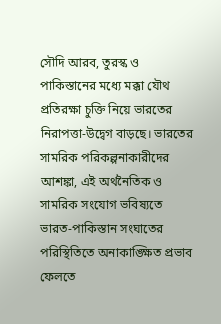সৌদি আরব, তুরস্ক ও পাকিস্তানের মধ্যে মক্কা যৌথ প্রতিরক্ষা চুক্তি নিয়ে ভারতের নিরাপত্তা-উদ্বেগ বাড়ছে। ভারতের সামরিক পরিকল্পনাকারীদের আশঙ্কা, এই অর্থনৈতিক ও সামরিক সংযোগ ভবিষ্যতে ভারত-পাকিস্তান সংঘাতের পরিস্থিতিতে অনাকাঙ্ক্ষিত প্রভাব ফেলতে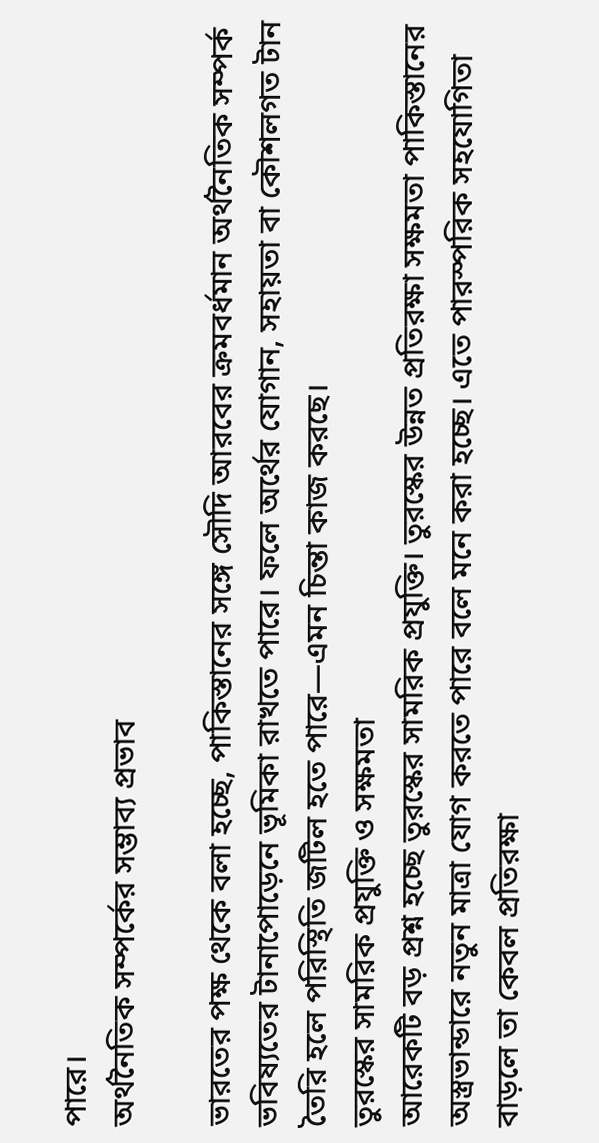পারে।
অর্থনৈতিক সম্পর্কের সম্ভাব্য প্রভাব

ভারতের পক্ষ থেকে বলা হচ্ছে, পাকিস্তানের সঙ্গে সৌদি আরবের ক্রমবর্ধমান অর্থনৈতিক সম্পর্ক ভবিষ্যতের টানাপোড়েনে ভূমিকা রাখতে পারে। ফলে অর্থের যোগান, সহায়তা বা কৌশলগত টান তৈরি হলে পরিস্থিতি জটিল হতে পারে—এমন চিন্তা কাজ করছে।
তুরস্কের সামরিক প্রযুক্তি ও সক্ষমতা
আরেকটি বড় প্রশ্ন হচ্ছে তুরস্কের সামরিক প্রযুক্তি। তুরস্কের উন্নত প্রতিরক্ষা সক্ষমতা পাকিস্তানের অস্ত্রভান্ডারে নতুন মাত্রা যোগ করতে পারে বলে মনে করা হচ্ছে। এতে পারস্পরিক সহযোগিতা বাড়লে তা কেবল প্রতিরক্ষা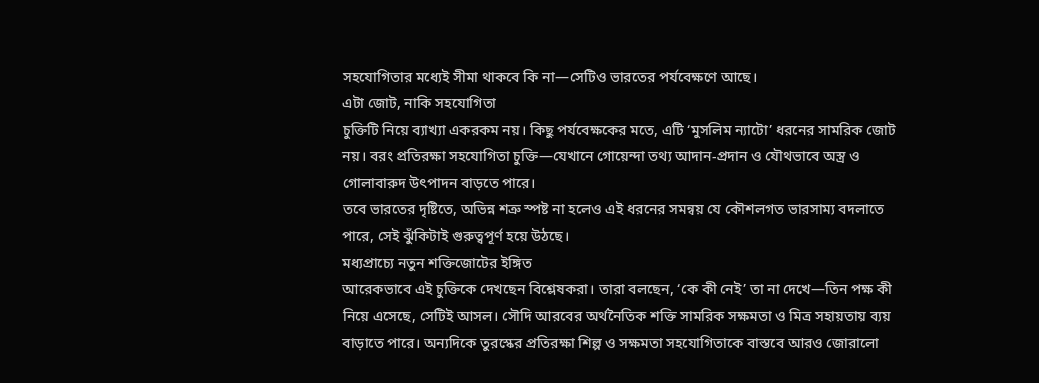সহযোগিতার মধ্যেই সীমা থাকবে কি না—সেটিও ভারতের পর্যবেক্ষণে আছে।
এটা জোট, নাকি সহযোগিতা
চুক্তিটি নিয়ে ব্যাখ্যা একরকম নয়। কিছু পর্যবেক্ষকের মতে, এটি ‘মুসলিম ন্যাটো’ ধরনের সামরিক জোট নয়। বরং প্রতিরক্ষা সহযোগিতা চুক্তি—যেখানে গোয়েন্দা তথ্য আদান-প্রদান ও যৌথভাবে অস্ত্র ও গোলাবারুদ উৎপাদন বাড়তে পারে।
তবে ভারতের দৃষ্টিতে, অভিন্ন শত্রু স্পষ্ট না হলেও এই ধরনের সমন্বয় যে কৌশলগত ভারসাম্য বদলাতে পারে, সেই ঝুঁকিটাই গুরুত্বপূর্ণ হয়ে উঠছে।
মধ্যপ্রাচ্যে নতুন শক্তিজোটের ইঙ্গিত
আরেকভাবে এই চুক্তিকে দেখছেন বিশ্লেষকরা। তারা বলছেন, ‘কে কী নেই’ তা না দেখে—তিন পক্ষ কী নিয়ে এসেছে, সেটিই আসল। সৌদি আরবের অর্থনৈতিক শক্তি সামরিক সক্ষমতা ও মিত্র সহায়তায় ব্যয় বাড়াতে পারে। অন্যদিকে তুরস্কের প্রতিরক্ষা শিল্প ও সক্ষমতা সহযোগিতাকে বাস্তবে আরও জোরালো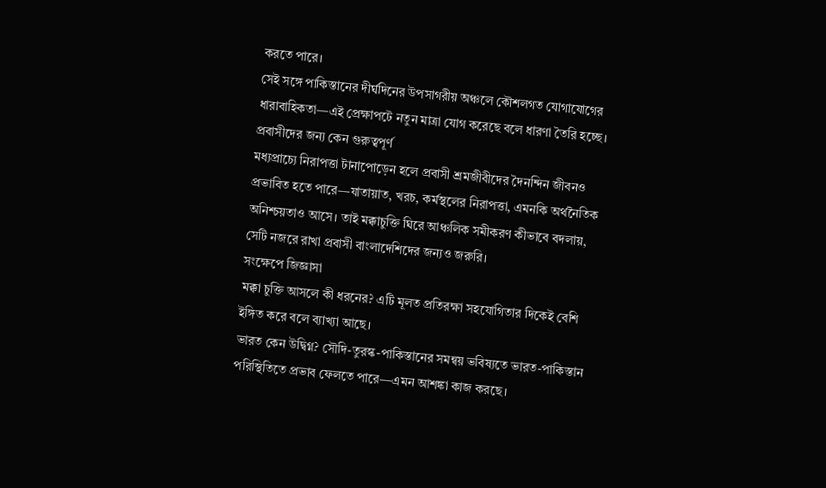করতে পারে।
সেই সঙ্গে পাকিস্তানের দীর্ঘদিনের উপসাগরীয় অঞ্চলে কৌশলগত যোগাযোগের ধারাবাহিকতা—এই প্রেক্ষাপটে নতুন মাত্রা যোগ করেছে বলে ধারণা তৈরি হচ্ছে।
প্রবাসীদের জন্য কেন গুরুত্বপূর্ণ
মধ্যপ্রাচ্যে নিরাপত্তা টানাপোড়েন হলে প্রবাসী শ্রমজীবীদের দৈনন্দিন জীবনও প্রভাবিত হতে পারে—যাতায়াত, খরচ, কর্মস্থলের নিরাপত্তা, এমনকি অর্থনৈতিক অনিশ্চয়তাও আসে। তাই মক্কাচুক্তি ঘিরে আঞ্চলিক সমীকরণ কীভাবে বদলায়, সেটি নজরে রাখা প্রবাসী বাংলাদেশিদের জন্যও জরুরি।
সংক্ষেপে জিজ্ঞাসা
মক্কা চুক্তি আসলে কী ধরনের? এটি মূলত প্রতিরক্ষা সহযোগিতার দিকেই বেশি ইঙ্গিত করে বলে ব্যাখ্যা আছে।
ভারত কেন উদ্বিগ্ন? সৌদি-তুরস্ক-পাকিস্তানের সমন্বয় ভবিষ্যতে ভারত-পাকিস্তান পরিস্থিতিতে প্রভাব ফেলতে পারে—এমন আশঙ্কা কাজ করছে।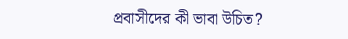প্রবাসীদের কী ভাবা উচিত?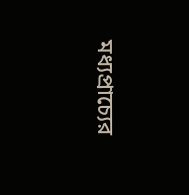মধ্যপ্রাচ্যের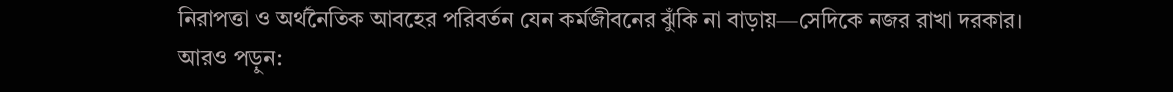নিরাপত্তা ও অর্থনৈতিক আবহের পরিবর্তন যেন কর্মজীবনের ঝুঁকি না বাড়ায়—সেদিকে নজর রাখা দরকার।
আরও পড়ুন: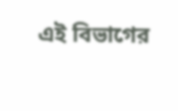এই বিভাগের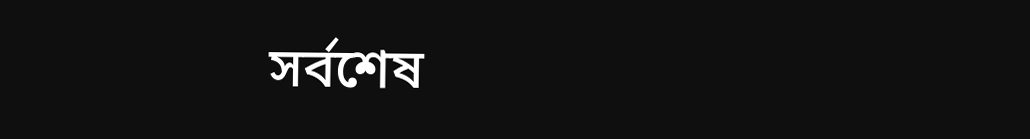সর্বশেষ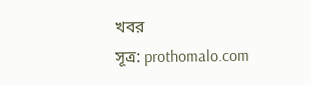খবর
সূত্র: prothomalo.com